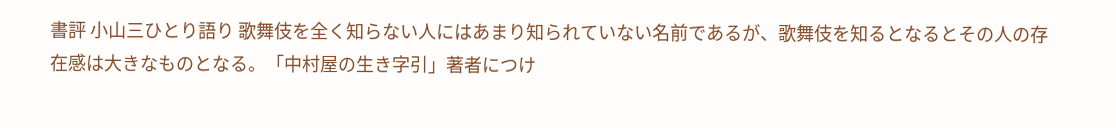書評 小山三ひとり語り 歌舞伎を全く知らない人にはあまり知られていない名前であるが、歌舞伎を知るとなるとその人の存在感は大きなものとなる。「中村屋の生き字引」著者につけ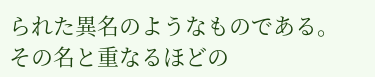られた異名のようなものである。その名と重なるほどの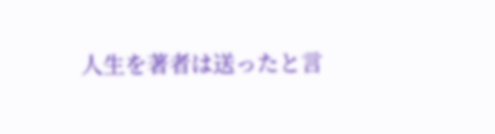人生を著者は送ったと言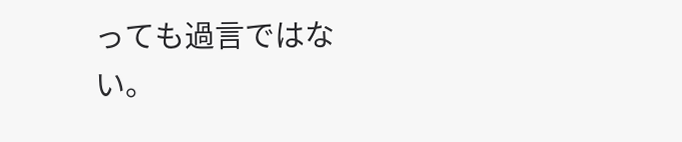っても過言ではない。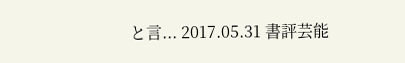と言... 2017.05.31 書評芸能